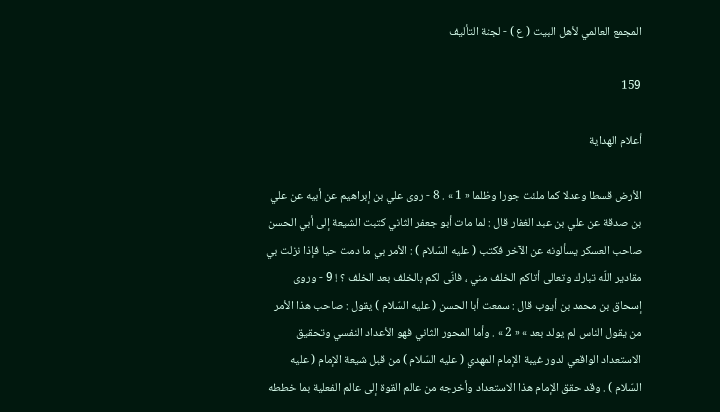المجمع العالمي لأهل البيت ( ع ) - لجنة التأليف

159

أعلام الهداية

الأرض قسطا وعدلا كما ملئت جورا وظلما « 1 » . 8 - روى علي بن إبراهيم عن أبيه عن علي بن صدقة عن علي بن عبد الغفار قال : لما مات أبو جعفر الثاني كتبت الشيعة إلى أبي الحسن صاحب العسكر يسألونه عن الآخر فكتب ( عليه السّلام ) : الأمر بي ما دمت حيا فإذا نزلت بي مقادير اللّه تبارك وتعالى أتاكم الخلف مني ، فانّى لكم بالخلف بعد الخلف ؟ ! 9 - وروى إسحاق بن محمد بن أيوب قال : سمعت أبا الحسن ( عليه السّلام ) يقول : صاحب هذا الأمر من يقول الناس لم يولد بعد » « 2 » . وأما المحور الثاني فهو الأعداد النفسي وتحقيق الاستعداد الواقعي لدور غيبة الإمام المهدي ( عليه السّلام ) من قبل شيعة الإمام ( عليه السّلام ) . وقد حقق الإمام هذا الاستعداد وأخرجه من عالم القوة إلى عالم الفعلية بما خططه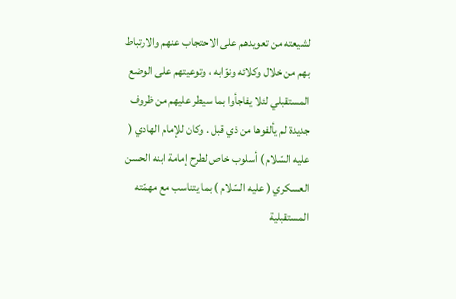لشيعته من تعويدهم على الاحتجاب عنهم والارتباط بهم من خلال وكلائه ونوّابه ، وتوعيتهم على الوضع المستقبلي لئلا يفاجأوا بما سيطر عليهم من ظروف جديدة لم يألفوها من ذي قبل . وكان للإمام الهادي ( عليه السّلام ) أسلوب خاص لطرح إمامة ابنه الحسن العسكري ( عليه السّلام ) بما يتناسب مع مهمّته المستقبلية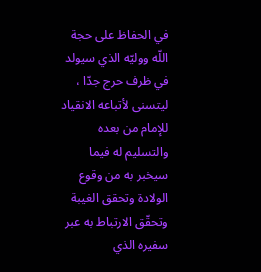في الحفاظ على حجة اللّه ووليّه الذي سيولد في ظرف حرج جدّا ، ليتسنى لأتباعه الانقياد للإمام من بعده والتسليم له فيما سيخبر به من وقوع الولادة وتحقق الغيبة وتحقّق الارتباط به عبر سفيره الذي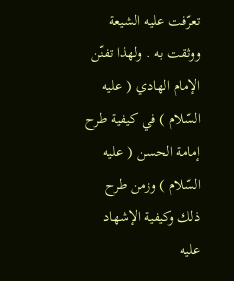تعرّفت عليه الشيعة ووثقت به . ولهذا تفنّن الإمام الهادي ( عليه السّلام ) في كيفية طرح إمامة الحسن ( عليه السّلام ) وزمن طرح ذلك وكيفية الإشهاد عليه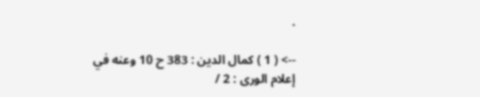.

--> ( 1 ) كمال الدين : 383 ح 10 وعنه في إعلام الورى : 2 /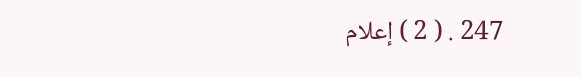247 . ( 2 ) إعلام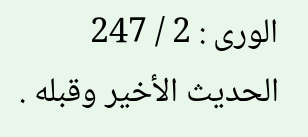الورى : 2 / 247 الحديث الأخير وقبله .